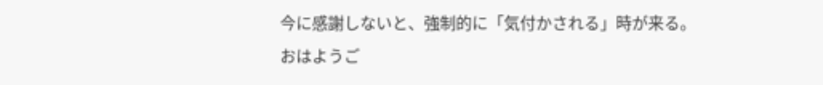今に感謝しないと、強制的に「気付かされる」時が来る。
おはようご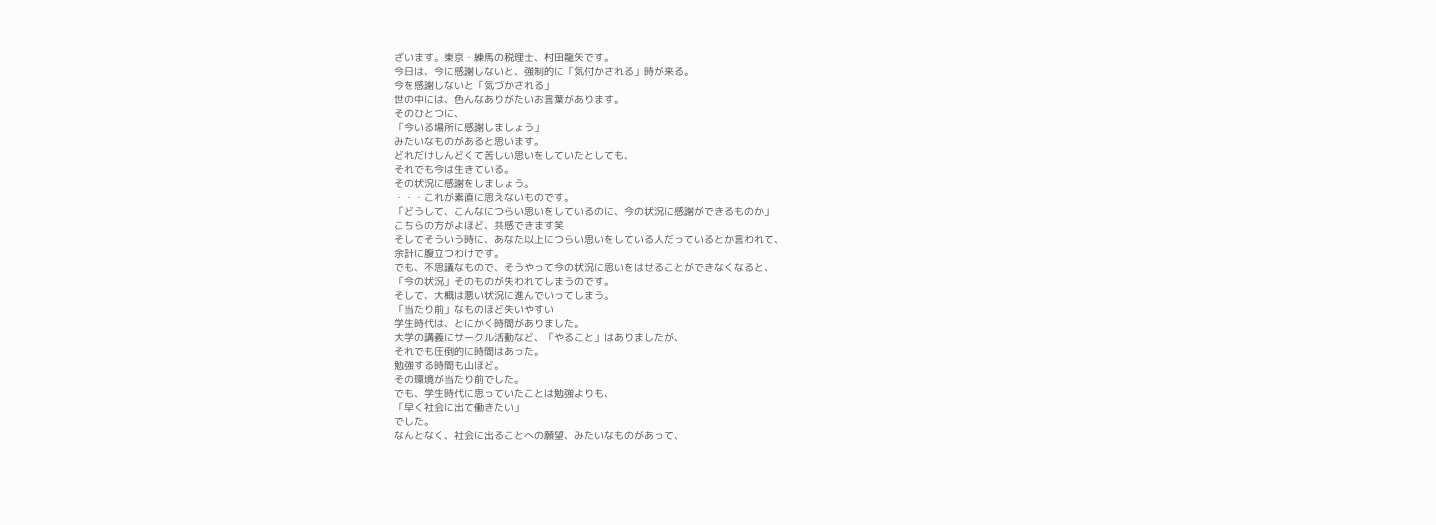ざいます。東京・練馬の税理士、村田龍矢です。
今日は、今に感謝しないと、強制的に「気付かされる」時が来る。
今を感謝しないと「気づかされる」
世の中には、色んなありがたいお言葉があります。
そのひとつに、
「今いる場所に感謝しましょう」
みたいなものがあると思います。
どれだけしんどくて苦しい思いをしていたとしても、
それでも今は生きている。
その状況に感謝をしましょう。
・・・これが素直に思えないものです。
「どうして、こんなにつらい思いをしているのに、今の状況に感謝ができるものか」
こちらの方がよほど、共感できます笑
そしてそういう時に、あなた以上につらい思いをしている人だっているとか言われて、
余計に腹立つわけです。
でも、不思議なもので、そうやって今の状況に思いをはせることができなくなると、
「今の状況」そのものが失われてしまうのです。
そして、大概は悪い状況に進んでいってしまう。
「当たり前」なものほど失いやすい
学生時代は、とにかく時間がありました。
大学の講義にサークル活動など、「やること」はありましたが、
それでも圧倒的に時間はあった。
勉強する時間も山ほど。
その環境が当たり前でした。
でも、学生時代に思っていたことは勉強よりも、
「早く社会に出て働きたい」
でした。
なんとなく、社会に出ることへの願望、みたいなものがあって、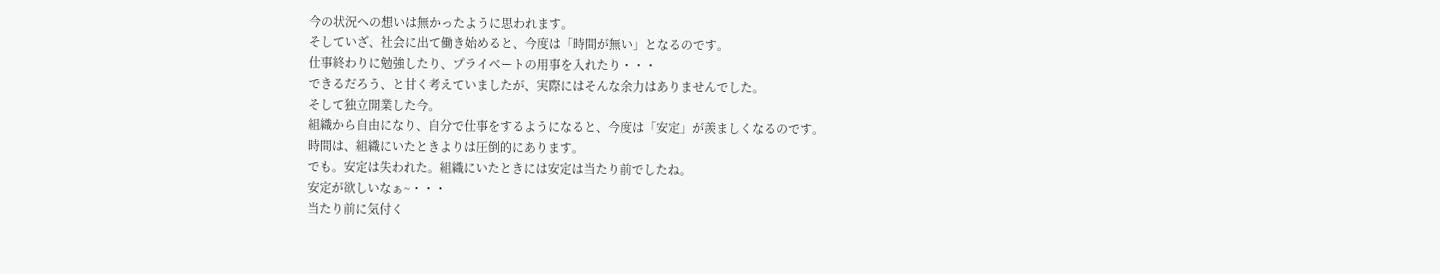今の状況への想いは無かったように思われます。
そしていざ、社会に出て働き始めると、今度は「時間が無い」となるのです。
仕事終わりに勉強したり、プライベートの用事を入れたり・・・
できるだろう、と甘く考えていましたが、実際にはそんな余力はありませんでした。
そして独立開業した今。
組織から自由になり、自分で仕事をするようになると、今度は「安定」が羨ましくなるのです。
時間は、組織にいたときよりは圧倒的にあります。
でも。安定は失われた。組織にいたときには安定は当たり前でしたね。
安定が欲しいなぁ~・・・
当たり前に気付く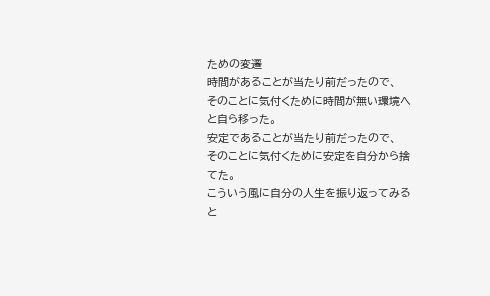ための変遷
時間があることが当たり前だったので、
そのことに気付くために時間が無い環境へと自ら移った。
安定であることが当たり前だったので、
そのことに気付くために安定を自分から捨てた。
こういう風に自分の人生を振り返ってみると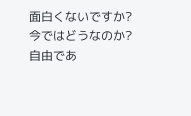面白くないですか?
今ではどうなのか?
自由であ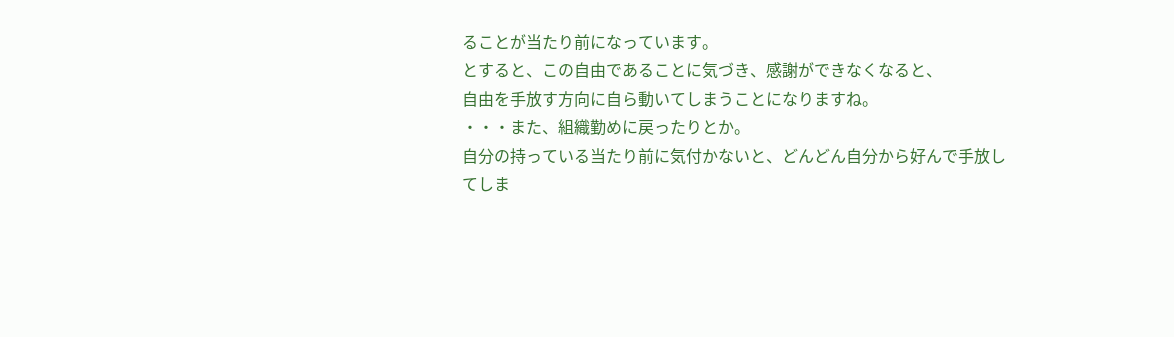ることが当たり前になっています。
とすると、この自由であることに気づき、感謝ができなくなると、
自由を手放す方向に自ら動いてしまうことになりますね。
・・・また、組織勤めに戻ったりとか。
自分の持っている当たり前に気付かないと、どんどん自分から好んで手放してしま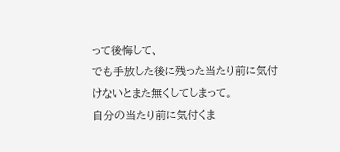って後悔して、
でも手放した後に残った当たり前に気付けないとまた無くしてしまって。
自分の当たり前に気付くま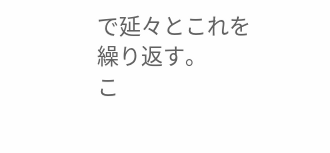で延々とこれを繰り返す。
こ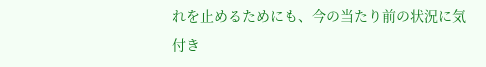れを止めるためにも、今の当たり前の状況に気付き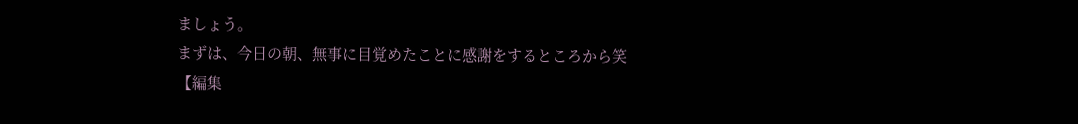ましょう。
まずは、今日の朝、無事に目覚めたことに感謝をするところから笑
【編集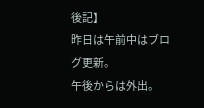後記】
昨日は午前中はブログ更新。
午後からは外出。